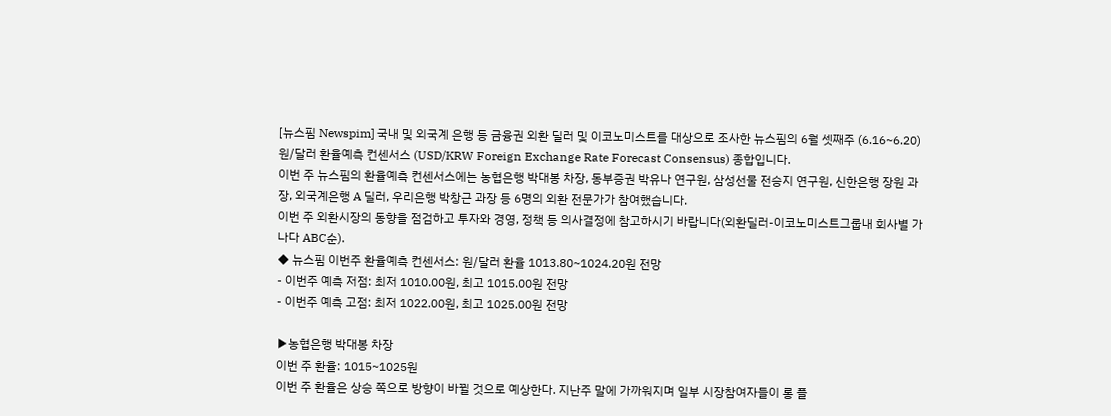[뉴스핌 Newspim] 국내 및 외국계 은행 등 금융권 외환 딜러 및 이코노미스트를 대상으로 조사한 뉴스핌의 6월 셋째주 (6.16~6.20) 원/달러 환율예측 컨센서스 (USD/KRW Foreign Exchange Rate Forecast Consensus) 종합입니다.
이번 주 뉴스핌의 환율예측 컨센서스에는 농협은행 박대봉 차장, 동부증권 박유나 연구원, 삼성선물 전승지 연구원, 신한은행 장원 과장, 외국계은행 A 딜러, 우리은행 박창근 과장 등 6명의 외환 전문가가 참여했습니다.
이번 주 외환시장의 동향을 점검하고 투자와 경영, 정책 등 의사결정에 참고하시기 바랍니다(외환딜러-이코노미스트그룹내 회사별 가나다 ABC순).
◆ 뉴스핌 이번주 환율예측 컨센서스: 원/달러 환율 1013.80~1024.20원 전망
- 이번주 예측 저점: 최저 1010.00원, 최고 1015.00원 전망
- 이번주 예측 고점: 최저 1022.00원, 최고 1025.00원 전망

▶농협은행 박대봉 차장
이번 주 환율: 1015~1025원
이번 주 환율은 상승 쪽으로 방향이 바뀔 것으로 예상한다. 지난주 말에 가까워지며 일부 시장참여자들이 롱 플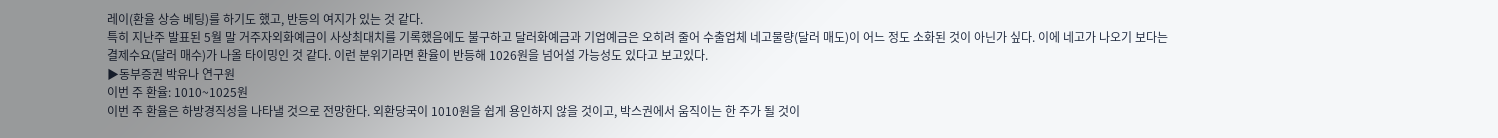레이(환율 상승 베팅)를 하기도 했고, 반등의 여지가 있는 것 같다.
특히 지난주 발표된 5월 말 거주자외화예금이 사상최대치를 기록했음에도 불구하고 달러화예금과 기업예금은 오히려 줄어 수출업체 네고물량(달러 매도)이 어느 정도 소화된 것이 아닌가 싶다. 이에 네고가 나오기 보다는 결제수요(달러 매수)가 나올 타이밍인 것 같다. 이런 분위기라면 환율이 반등해 1026원을 넘어설 가능성도 있다고 보고있다.
▶동부증권 박유나 연구원
이번 주 환율: 1010~1025원
이번 주 환율은 하방경직성을 나타낼 것으로 전망한다. 외환당국이 1010원을 쉽게 용인하지 않을 것이고, 박스권에서 움직이는 한 주가 될 것이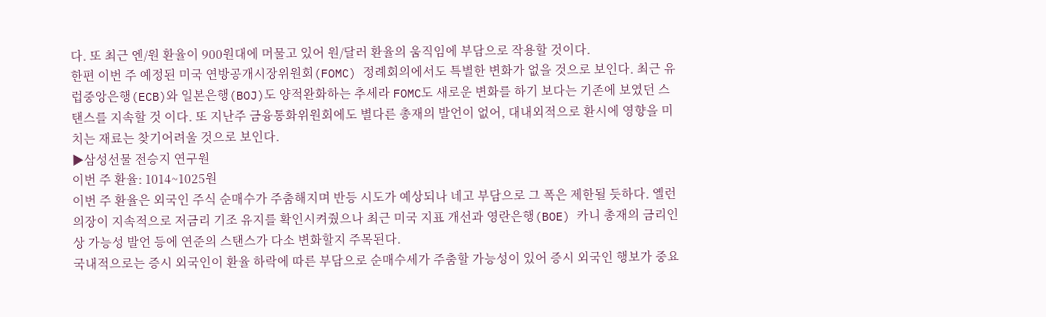다. 또 최근 엔/원 환율이 900원대에 머물고 있어 원/달러 환율의 움직임에 부담으로 작용할 것이다.
한편 이번 주 예정된 미국 연방공개시장위원회(FOMC) 정례회의에서도 특별한 변화가 없을 것으로 보인다. 최근 유럽중앙은행(ECB)와 일본은행(BOJ)도 양적완화하는 추세라 FOMC도 새로운 변화를 하기 보다는 기존에 보였던 스탠스를 지속할 것 이다. 또 지난주 금융통화위원회에도 별다른 총재의 발언이 없어, 대내외적으로 환시에 영향을 미치는 재료는 찾기어려울 것으로 보인다.
▶삼성선물 전승지 연구원
이번 주 환율: 1014~1025원
이번 주 환율은 외국인 주식 순매수가 주춤해지며 반등 시도가 예상되나 네고 부담으로 그 폭은 제한될 듯하다. 옐런의장이 지속적으로 저금리 기조 유지를 확인시켜줬으나 최근 미국 지표 개선과 영란은행(BOE) 카니 총재의 금리인상 가능성 발언 등에 연준의 스탠스가 다소 변화할지 주목된다.
국내적으로는 증시 외국인이 환율 하락에 따른 부담으로 순매수세가 주춤할 가능성이 있어 증시 외국인 행보가 중요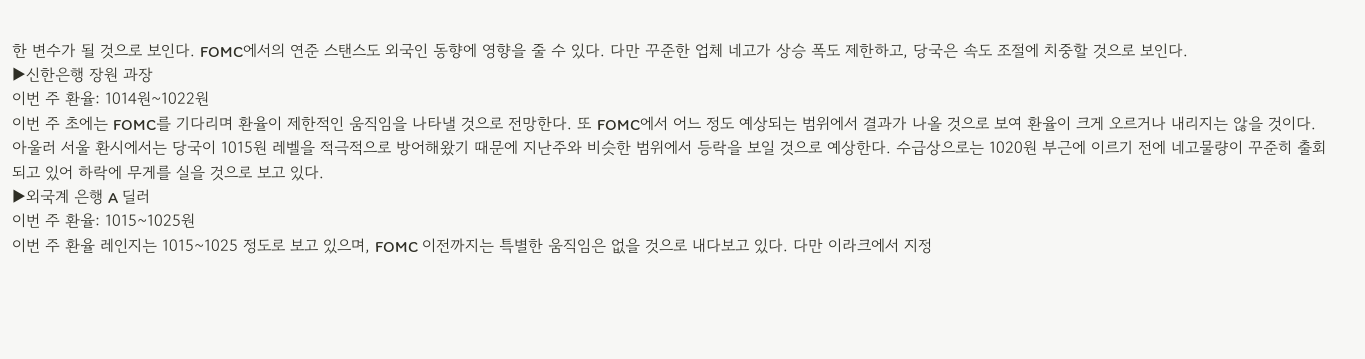한 변수가 될 것으로 보인다. FOMC에서의 연준 스탠스도 외국인 동향에 영향을 줄 수 있다. 다만 꾸준한 업체 네고가 상승 폭도 제한하고, 당국은 속도 조절에 치중할 것으로 보인다.
▶신한은행 장원 과장
이번 주 환율: 1014원~1022원
이번 주 초에는 FOMC를 기다리며 환율이 제한적인 움직임을 나타낼 것으로 전망한다. 또 FOMC에서 어느 정도 예상되는 범위에서 결과가 나올 것으로 보여 환율이 크게 오르거나 내리지는 않을 것이다. 아울러 서울 환시에서는 당국이 1015원 레벨을 적극적으로 방어해왔기 때문에 지난주와 비슷한 범위에서 등락을 보일 것으로 예상한다. 수급상으로는 1020원 부근에 이르기 전에 네고물량이 꾸준히 출회되고 있어 하락에 무게를 실을 것으로 보고 있다.
▶외국계 은행 A 딜러
이번 주 환율: 1015~1025원
이번 주 환율 레인지는 1015~1025 정도로 보고 있으며, FOMC 이전까지는 특별한 움직임은 없을 것으로 내다보고 있다. 다만 이라크에서 지정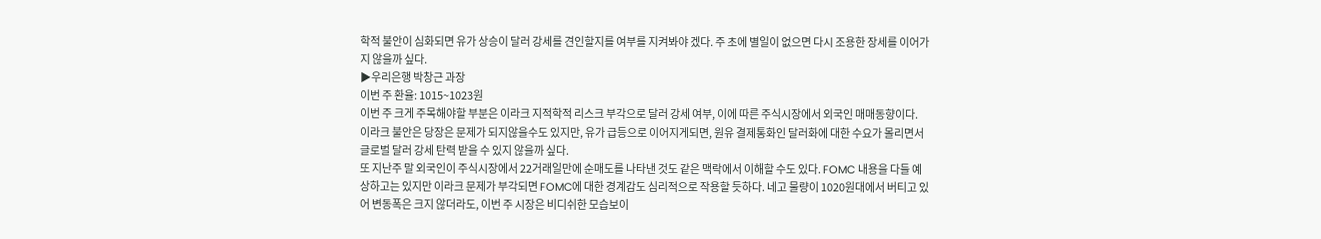학적 불안이 심화되면 유가 상승이 달러 강세를 견인할지를 여부를 지켜봐야 겠다. 주 초에 별일이 없으면 다시 조용한 장세를 이어가지 않을까 싶다.
▶우리은행 박창근 과장
이번 주 환율: 1015~1023원
이번 주 크게 주목해야할 부분은 이라크 지적학적 리스크 부각으로 달러 강세 여부, 이에 따른 주식시장에서 외국인 매매동향이다.
이라크 불안은 당장은 문제가 되지않을수도 있지만, 유가 급등으로 이어지게되면, 원유 결제통화인 달러화에 대한 수요가 몰리면서 글로벌 달러 강세 탄력 받을 수 있지 않을까 싶다.
또 지난주 말 외국인이 주식시장에서 22거래일만에 순매도를 나타낸 것도 같은 맥락에서 이해할 수도 있다. FOMC 내용을 다들 예상하고는 있지만 이라크 문제가 부각되면 FOMC에 대한 경계감도 심리적으로 작용할 듯하다. 네고 물량이 1020원대에서 버티고 있어 변동폭은 크지 않더라도, 이번 주 시장은 비디쉬한 모습보이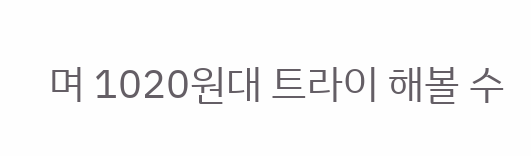며 1020원대 트라이 해볼 수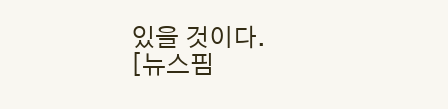있을 것이다.
[뉴스핌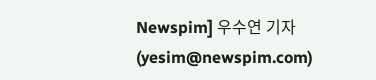Newspim] 우수연 기자 (yesim@newspim.com)